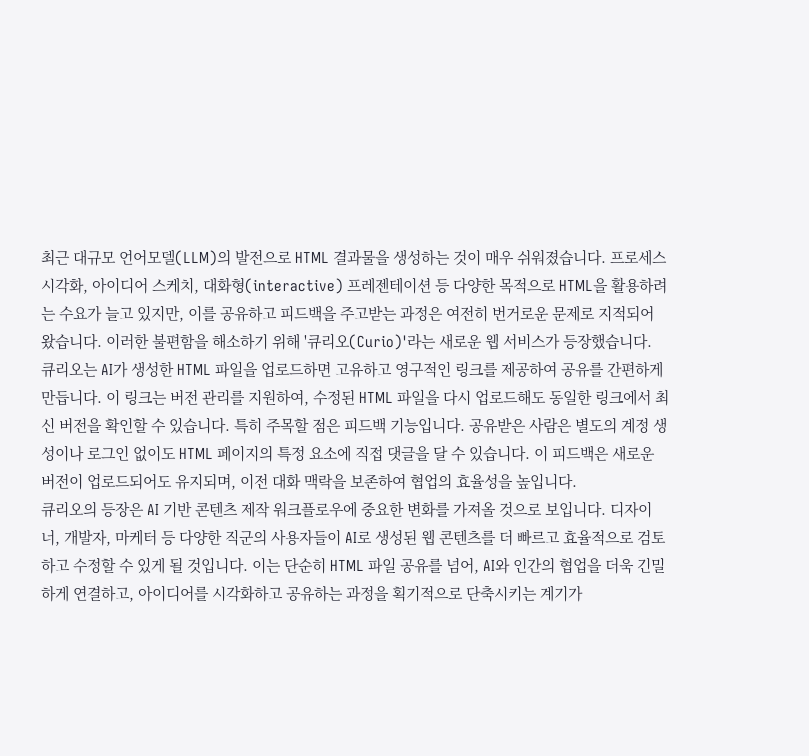최근 대규모 언어모델(LLM)의 발전으로 HTML 결과물을 생성하는 것이 매우 쉬워졌습니다. 프로세스 시각화, 아이디어 스케치, 대화형(interactive) 프레젠테이션 등 다양한 목적으로 HTML을 활용하려는 수요가 늘고 있지만, 이를 공유하고 피드백을 주고받는 과정은 여전히 번거로운 문제로 지적되어 왔습니다. 이러한 불편함을 해소하기 위해 '큐리오(Curio)'라는 새로운 웹 서비스가 등장했습니다.
큐리오는 AI가 생성한 HTML 파일을 업로드하면 고유하고 영구적인 링크를 제공하여 공유를 간편하게 만듭니다. 이 링크는 버전 관리를 지원하여, 수정된 HTML 파일을 다시 업로드해도 동일한 링크에서 최신 버전을 확인할 수 있습니다. 특히 주목할 점은 피드백 기능입니다. 공유받은 사람은 별도의 계정 생성이나 로그인 없이도 HTML 페이지의 특정 요소에 직접 댓글을 달 수 있습니다. 이 피드백은 새로운 버전이 업로드되어도 유지되며, 이전 대화 맥락을 보존하여 협업의 효율성을 높입니다.
큐리오의 등장은 AI 기반 콘텐츠 제작 워크플로우에 중요한 변화를 가져올 것으로 보입니다. 디자이너, 개발자, 마케터 등 다양한 직군의 사용자들이 AI로 생성된 웹 콘텐츠를 더 빠르고 효율적으로 검토하고 수정할 수 있게 될 것입니다. 이는 단순히 HTML 파일 공유를 넘어, AI와 인간의 협업을 더욱 긴밀하게 연결하고, 아이디어를 시각화하고 공유하는 과정을 획기적으로 단축시키는 계기가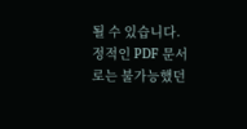될 수 있습니다. 정적인 PDF 문서로는 불가능했던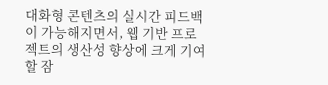대화형 콘텐츠의 실시간 피드백이 가능해지면서, 웹 기반 프로젝트의 생산성 향상에 크게 기여할 잠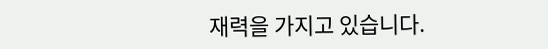재력을 가지고 있습니다.